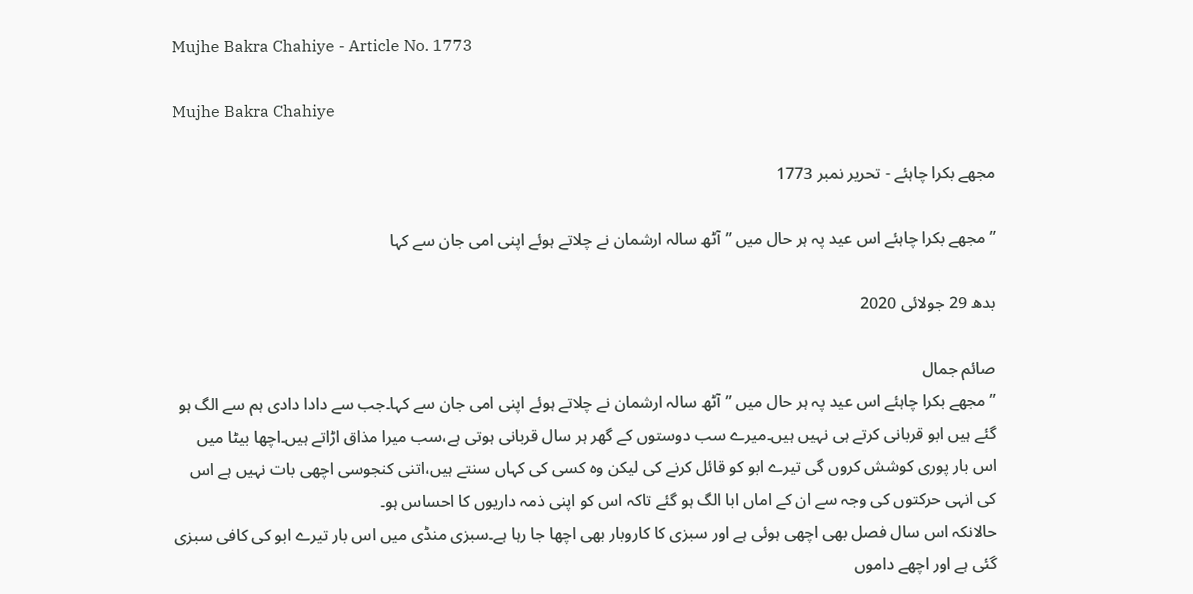Mujhe Bakra Chahiye - Article No. 1773

Mujhe Bakra Chahiye

مجھے بکرا چاہئے - تحریر نمبر 1773

”مجھے بکرا چاہئے اس عید پہ ہر حال میں ”آٹھ سالہ ارشمان نے چلاتے ہوئے اپنی امی جان سے کہا

بدھ 29 جولائی 2020

صائم جمال
”مجھے بکرا چاہئے اس عید پہ ہر حال میں ”آٹھ سالہ ارشمان نے چلاتے ہوئے اپنی امی جان سے کہا۔جب سے دادا دادی ہم سے الگ ہو گئے ہیں ابو قربانی کرتے ہی نہیں ہیں۔میرے سب دوستوں کے گھر ہر سال قربانی ہوتی ہے،سب میرا مذاق اڑاتے ہیں۔اچھا بیٹا میں اس بار پوری کوشش کروں گی تیرے ابو کو قائل کرنے کی لیکن وہ کسی کی کہاں سنتے ہیں،اتنی کنجوسی اچھی بات نہیں ہے اس کی انہی حرکتوں کی وجہ سے ان کے اماں ابا الگ ہو گئے تاکہ اس کو اپنی ذمہ داریوں کا احساس ہو۔
حالانکہ اس سال فصل بھی اچھی ہوئی ہے اور سبزی کا کاروبار بھی اچھا جا رہا ہے۔سبزی منڈی میں اس بار تیرے ابو کی کافی سبزی گئی ہے اور اچھے داموں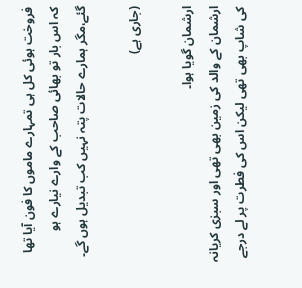فروخت ہوئی کل ہی تمہارے ماموں کا فون آیا تھا کہ اس بار تو بھائی صاحب کے وارے نیارے ہو گئے،مگر ہمارے حالات پتہ نہیں کب تبدیل ہوں گے۔

(جاری ہے)

ارشمان گویا ہوا۔
ارشمان کے والد کی زمین بھی تھی اور سبزی کریانہ کی شاپ بھی تھی لیکن اس کی فطرت پر لے درجے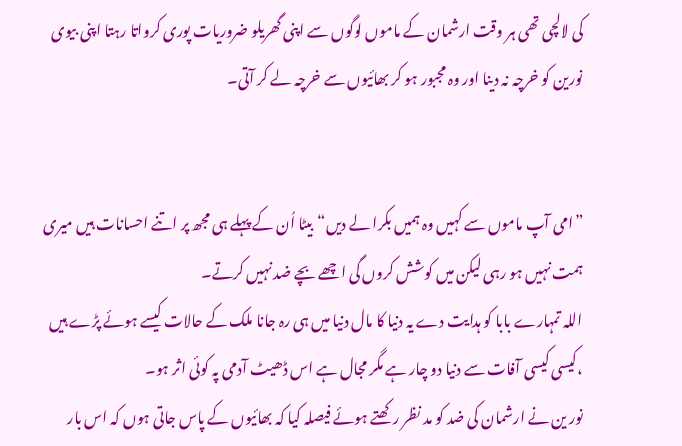کی لالچی تھی ہر وقت ارشمان کے ماموں لوگوں سے اپنی گھریلو ضروریات پوری کرواتا رہتا اپنی بیوی نورین کو خرچہ نہ دینا اور وہ مجبور ہو کر بھائیوں سے خرچہ لے کر آتی۔


”امی آپ ماموں سے کہیں وہ ہمیں بکرا لے دیں“بیٹا اُن کے پہلے ہی مجھ پر اتنے احسانات ہیں میری ہمت نہیں ہو رہی لیکن میں کوشش کروں گی اچھے بچے ضد نہیں کرتے۔
اللہ تمہارے بابا کو ہدایت دے یہ دنیا کا مال دنیا میں ہی رہ جانا ملک کے حالات کیسے ہوئے پڑے ہیں ،کیسی کیسی آفات سے دنیا دو چار ہے مگر مجال ہے اس ڈھیٹ آدمی پہ کوئی اثر ہو۔
نور ین نے ارشمان کی ضد کو مد نظر رکھتے ہوئے فیصلہ کیا کہ بھائیوں کے پاس جاتی ہوں کہ اس بار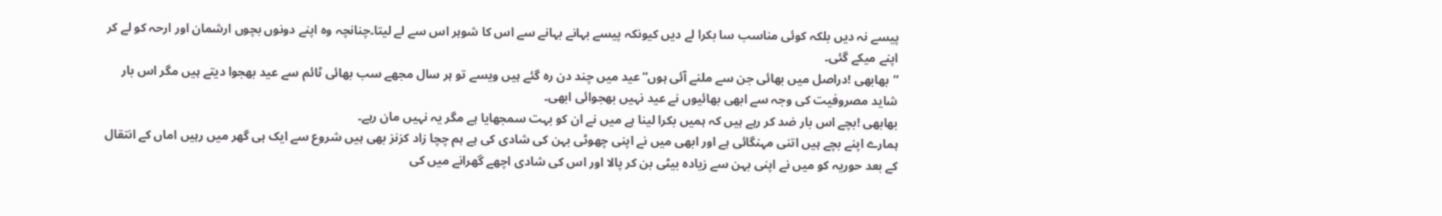پیسے نہ دیں بلکہ کوئی مناسب سا بکرا لے دیں کیونکہ پیسے بہانے بہانے سے اس کا شوہر اس سے لے لیتا۔چنانچہ وہ اپنے دونوں بچوں ارشمان اور ارحہ کو لے کر اپنے میکے گئی۔
”بھابھی !دراصل میں بھائی جن سے ملنے آئی ہوں“عید میں چند دن رہ گئے ہیں ویسے تو ہر سال مجھے سب بھائی ٹائم سے عید بھجوا دیتے ہیں مگر اس بار شاید مصروفیت کی وجہ سے ابھی بھائیوں نے عید نہیں بھجوائی ابھی۔
بھابھی !بچے اس بار ضد کر رہے ہیں کہ ہمیں بکرا لینا ہے میں نے ان کو بہت سمجھایا ہے مگر یہ نہیں مان رہے۔
ہمارے اپنے بچے ہیں اتنی مہنگائی ہے اور ابھی میں نے اپنی چھوٹی بہن کی شادی کی ہے ہم چچا زاد کزنز بھی ہیں شروع سے ایک ہی گھر میں رہیں اماں کے انتقال کے بعد حوریہ کو میں نے اپنی بہن سے زیادہ بیٹی بن کر پالا اور اس کی شادی اچھے گھرانے میں کی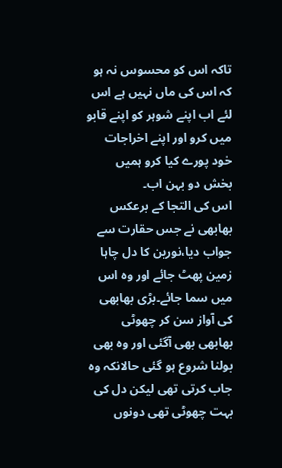تاکہ اس کو محسوس نہ ہو کہ اس کی ماں نہیں ہے اس لئے اب اپنے شوہر کو اپنے قابو میں کرو اور اپنے اخراجات خود پورے کیا کرو ہمیں بخش دو بہن اب۔
اس کی التجا کے برعکس بھابھی نے جس حقارت سے جواب دیا،نورین کا دل چاہا زمین پھٹ جائے اور وہ اس میں سما جائے۔بڑی بھابھی کی آواز سن کر چھوٹی بھابھی بھی آگئی اور وہ بھی بولنا شروع ہو گئی حالانکہ وہ جاب کرتی تھی لیکن دل کی بہت چھوٹی تھی دونوں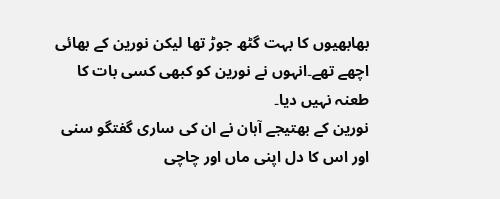بھابھیوں کا بہت گٹھ جوڑ تھا لیکن نورین کے بھائی اچھے تھے۔انہوں نے نورین کو کبھی کسی بات کا طعنہ نہیں دیا۔
نورین کے بھتیجے آہان نے ان کی ساری گفتگو سنی اور اس کا دل اپنی ماں اور چاچی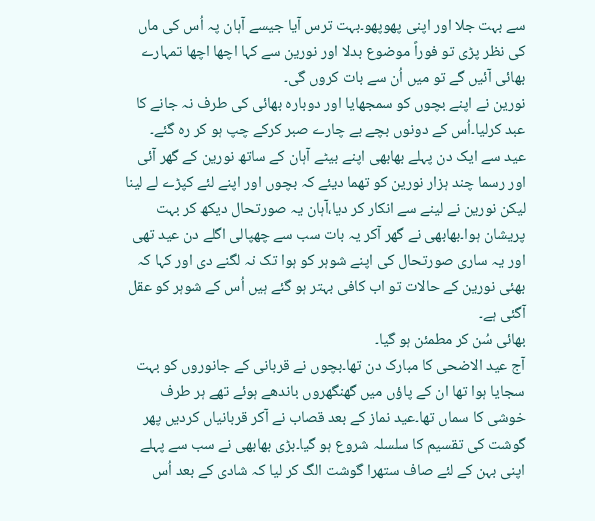سے بہت جلا اور اپنی پھوپھو۔بہت ترس آیا جیسے آہان پہ اُس کی ماں کی نظر پڑی تو فوراً موضوع بدلا اور نورین سے کہا اچھا اچھا تمہارے بھائی آئیں گے تو میں اُن سے بات کروں گی۔
نورین نے اپنے بچوں کو سمجھایا اور دوبارہ بھائی کی طرف نہ جانے کا عبد کرلیا۔اُس کے دونوں بچے بے چارے صبر کرکے چپ ہو کر رہ گئے۔
عید سے ایک دن پہلے بھابھی اپنے بیٹے آہان کے ساتھ نورین کے گھر آئی اور رسما چند ہزار نورین کو تھما دیئے کہ بچوں اور اپنے لئے کپڑے لے لینا لیکن نورین نے لینے سے انکار کر دیا،آہان یہ صورتحال دیکھ کر بہت پریشان ہوا۔بھابھی نے گھر آکر یہ بات سب سے چھپالی اگلے دن عید تھی اور یہ ساری صورتحال کی اپنے شوہر کو ہوا تک نہ لگنے دی اور کہا کہ بھئی نورین کے حالات تو اب کافی بہتر ہو گئے ہیں اُس کے شوہر کو عقل آگئی ہے۔
بھائی سُن کر مطمئن ہو گیا۔
آج عید الاضحی کا مبارک دن تھا۔بچوں نے قربانی کے جانوروں کو بہت سجایا ہوا تھا ان کے پاؤں میں گھنگھروں باندھے ہوئے تھے ہر طرف خوشی کا سماں تھا۔عید نماز کے بعد قصاب نے آکر قربانیاں کردیں پھر گوشت کی تقسیم کا سلسلہ شروع ہو گیا۔بڑی بھابھی نے سب سے پہلے اپنی بہن کے لئے صاف ستھرا گوشت الگ کر لیا کہ شادی کے بعد اُس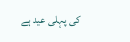کی پہلی عید ہے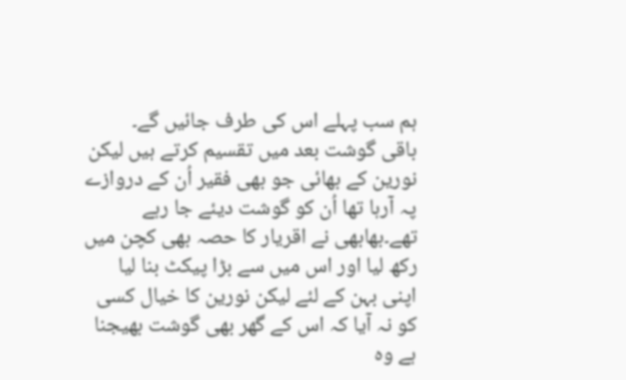ہم سب پہلے اس کی طرف جائیں گے۔
باقی گوشت بعد میں تقسیم کرتے ہیں لیکن نورین کے بھائی جو بھی فقیر اُن کے دروازے پہ آرہا تھا اُن کو گوشت دیئے جا رہے تھے۔بھابھی نے اقریار کا حصہ بھی کچن میں رکھ لیا اور اس میں سے بڑا پیکٹ بنا لیا اپنی بہن کے لئے لیکن نورین کا خیال کسی کو نہ آیا کہ اس کے گھر بھی گوشت بھیجنا ہے وہ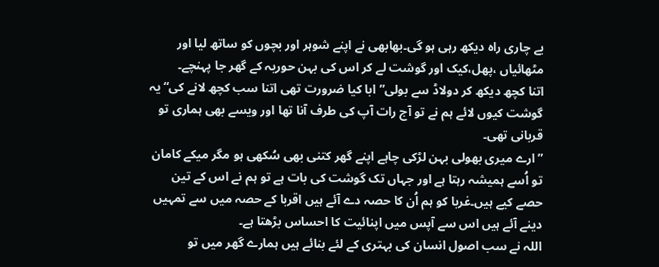بے چاری راہ دیکھ رہی ہو گی۔بھابھی نے اپنے شوہر اور بچوں کو ساتھ لیا اور مٹھائیاں ،پھل،کیک اور گوشت لے کر اس کی بہن حوریہ کے گھر جا پہنچے۔
اتنا کچھ دیکھ کر دولاڈ سے بولی”ابا کیا ضرورت تھی اتنا سب کچھ لانے کی“یہ گوشت کیوں لائے ہم نے تو آج رات آپ کی طرف آنا تھا اور ویسے بھی ہماری تو قربانی تھی۔
”ارے میری بھولی بہن لڑکی چاہے اپنے گھر کتنی بھی سُکھی ہو مگر میکے کامان تو اُسے ہمیشہ رہتا ہے اور جہاں تک گوشت کی بات ہے تو ہم نے اس کے تین حصے کیے ہیں۔غربا کو ہم اُن کا حصہ دے آئے ہیں اقربا کے حصہ میں سے تمہیں دینے آئے ہیں اس سے آپس میں اپنائیت کا احساس بڑھتا ہے۔
اللہ نے سب اصول انسان کی بہتری کے لئے بنائے ہیں ہمارے گھر میں تو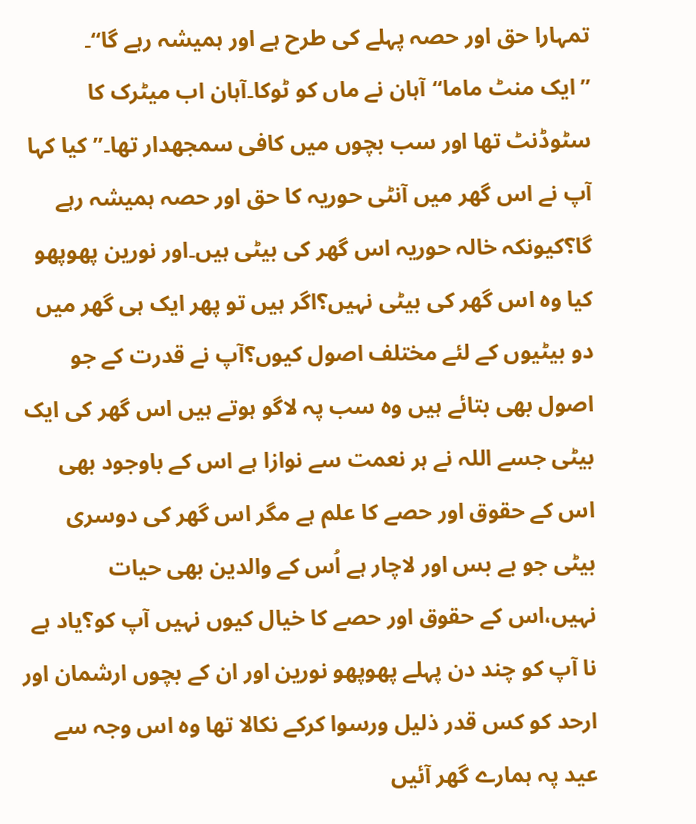تمہارا حق اور حصہ پہلے کی طرح ہے اور ہمیشہ رہے گا“۔
”ایک منٹ ماما“آہان نے ماں کو ٹوکا۔آہان اب میٹرک کا سٹوڈنٹ تھا اور سب بچوں میں کافی سمجھدار تھا۔”کیا کہا آپ نے اس گھر میں آنٹی حوریہ کا حق اور حصہ ہمیشہ رہے گا؟کیونکہ خالہ حوریہ اس گھر کی بیٹی ہیں۔اور نورین پھوپھو کیا وہ اس گھر کی بیٹی نہیں؟اگر ہیں تو پھر ایک ہی گھر میں دو بیٹیوں کے لئے مختلف اصول کیوں؟آپ نے قدرت کے جو اصول بھی بتائے ہیں وہ سب پہ لاگو ہوتے ہیں اس گھر کی ایک بیٹی جسے اللہ نے ہر نعمت سے نوازا ہے اس کے باوجود بھی اس کے حقوق اور حصے کا علم ہے مگر اس گھر کی دوسری بیٹی جو بے بس اور لاچار ہے اُس کے والدین بھی حیات نہیں،اس کے حقوق اور حصے کا خیال کیوں نہیں آپ کو؟یاد ہے نا آپ کو چند دن پہلے پھوپھو نورین اور ان کے بچوں ارشمان اور ارحد کو کس قدر ذلیل ورسوا کرکے نکالا تھا وہ اس وجہ سے عید پہ ہمارے گھر آئیں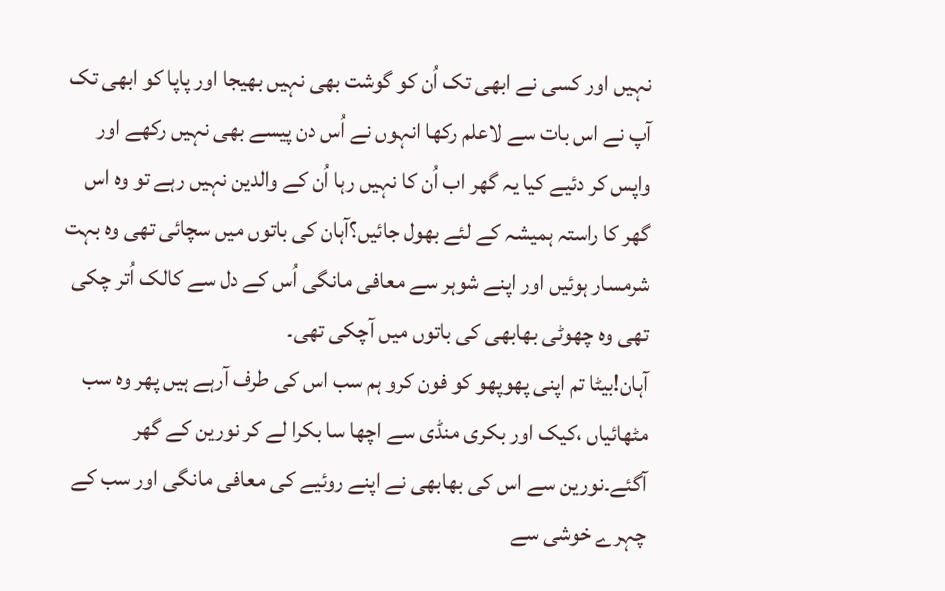نہیں اور کسی نے ابھی تک اُن کو گوشت بھی نہیں بھیجا اور پاپا کو ابھی تک آپ نے اس بات سے لاعلم رکھا انہوں نے اُس دن پیسے بھی نہیں رکھے اور واپس کر دئیے کیا یہ گھر اب اُن کا نہیں رہا اُن کے والدین نہیں رہے تو وہ اس گھر کا راستہ ہمیشہ کے لئے بھول جائیں؟آہان کی باتوں میں سچائی تھی وہ بہت شرمسار ہوئیں اور اپنے شوہر سے معافی مانگی اُس کے دل سے کالک اُتر چکی تھی وہ چھوٹی بھابھی کی باتوں میں آچکی تھی۔
آہان!بیٹا تم اپنی پھوپھو کو فون کرو ہم سب اس کی طرف آرہے ہیں پھر وہ سب مٹھائیاں ،کیک اور بکری منڈی سے اچھا سا بکرا لے کر نورین کے گھر آگئے۔نورین سے اس کی بھابھی نے اپنے روئیے کی معافی مانگی اور سب کے چہرے خوشی سے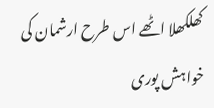کھلکھلا اٹھے اس طرح ارشمان کی خواہش پوری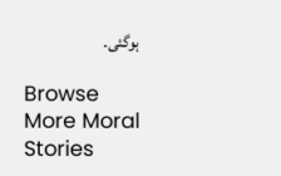ہوگئی۔

Browse More Moral Stories